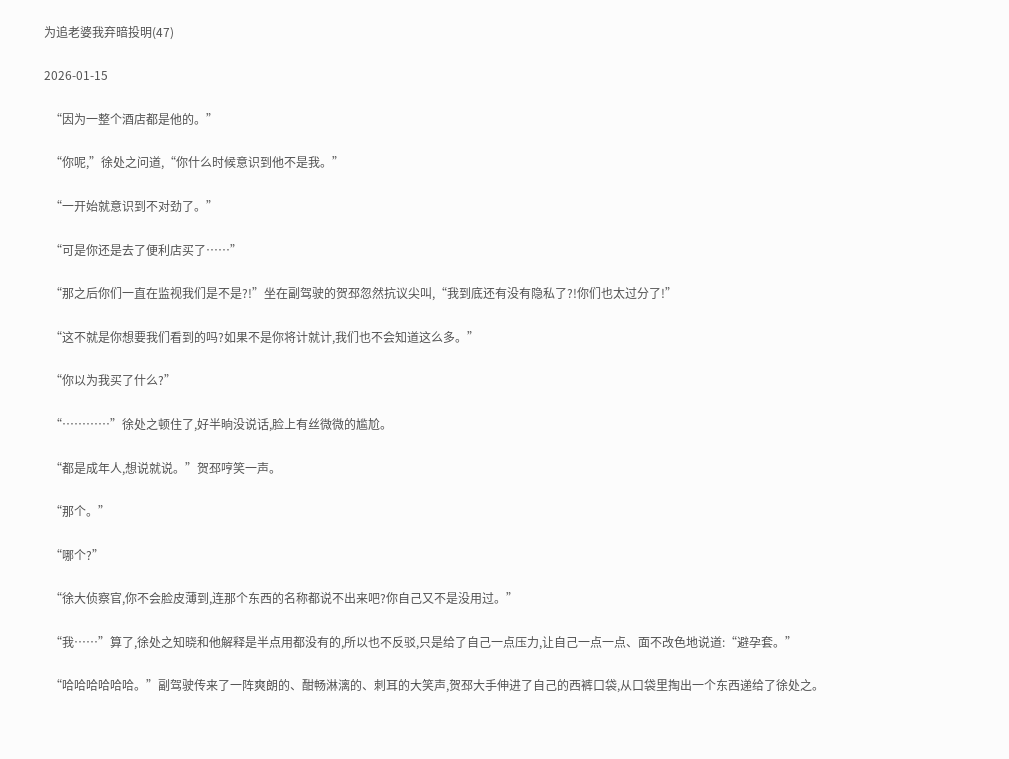为追老婆我弃暗投明(47)

2026-01-15

  “因为一整个酒店都是他的。”

  “你呢,”徐处之问道,“你什么时候意识到他不是我。”

  “一开始就意识到不对劲了。”

  “可是你还是去了便利店买了……”

  “那之后你们一直在监视我们是不是?!”坐在副驾驶的贺邳忽然抗议尖叫,“我到底还有没有隐私了?!你们也太过分了!”

  “这不就是你想要我们看到的吗?如果不是你将计就计,我们也不会知道这么多。”

  “你以为我买了什么?”

  “…………”徐处之顿住了,好半晌没说话,脸上有丝微微的尴尬。

  “都是成年人,想说就说。”贺邳哼笑一声。

  “那个。”

  “哪个?”

  “徐大侦察官,你不会脸皮薄到,连那个东西的名称都说不出来吧?你自己又不是没用过。”

  “我……”算了,徐处之知晓和他解释是半点用都没有的,所以也不反驳,只是给了自己一点压力,让自己一点一点、面不改色地说道:“避孕套。”

  “哈哈哈哈哈哈。”副驾驶传来了一阵爽朗的、酣畅淋漓的、刺耳的大笑声,贺邳大手伸进了自己的西裤口袋,从口袋里掏出一个东西递给了徐处之。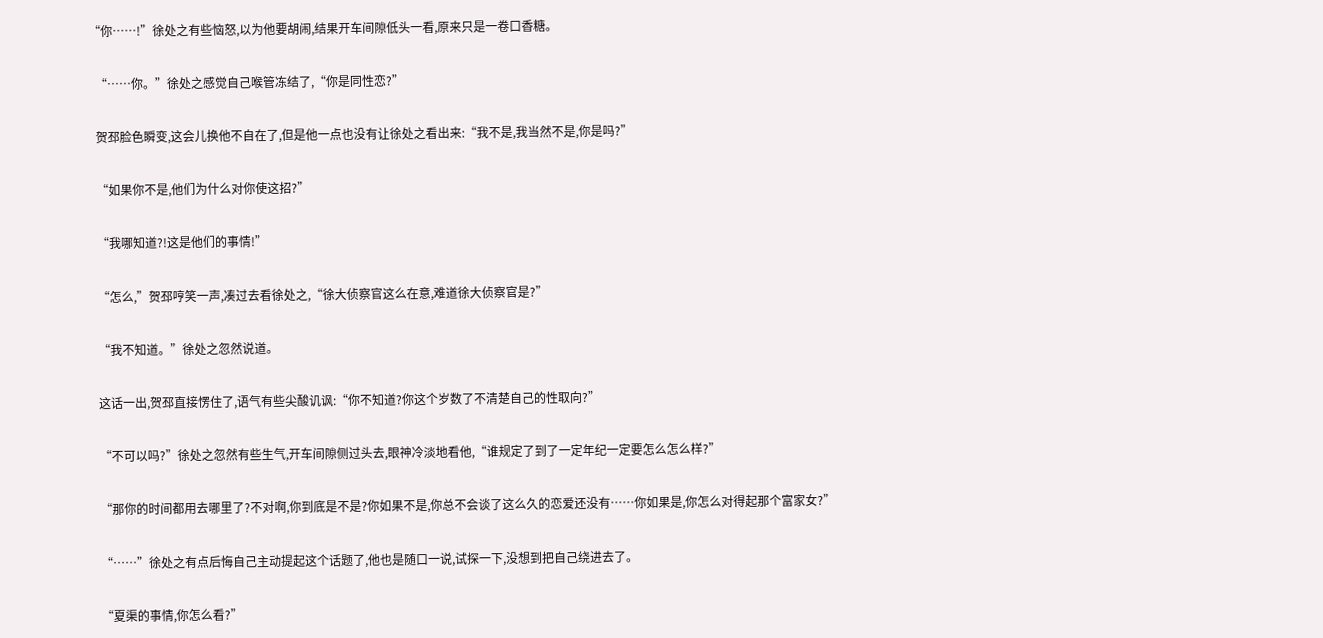“你……!”徐处之有些恼怒,以为他要胡闹,结果开车间隙低头一看,原来只是一卷口香糖。

  “……你。”徐处之感觉自己喉管冻结了,“你是同性恋?”

  贺邳脸色瞬变,这会儿换他不自在了,但是他一点也没有让徐处之看出来:“我不是,我当然不是,你是吗?”

  “如果你不是,他们为什么对你使这招?”

  “我哪知道?!这是他们的事情!”

  “怎么,”贺邳哼笑一声,凑过去看徐处之,“徐大侦察官这么在意,难道徐大侦察官是?”

  “我不知道。”徐处之忽然说道。

  这话一出,贺邳直接愣住了,语气有些尖酸讥讽:“你不知道?你这个岁数了不清楚自己的性取向?”

  “不可以吗?”徐处之忽然有些生气,开车间隙侧过头去,眼神冷淡地看他,“谁规定了到了一定年纪一定要怎么怎么样?”

  “那你的时间都用去哪里了?不对啊,你到底是不是?你如果不是,你总不会谈了这么久的恋爱还没有……你如果是,你怎么对得起那个富家女?”

  “……”徐处之有点后悔自己主动提起这个话题了,他也是随口一说,试探一下,没想到把自己绕进去了。

  “夏渠的事情,你怎么看?”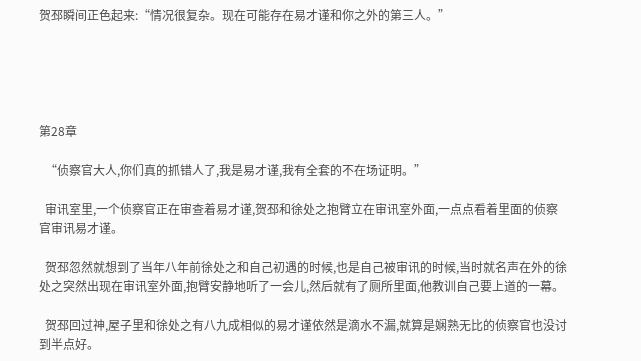贺邳瞬间正色起来:“情况很复杂。现在可能存在易才谨和你之外的第三人。”





第28章

  “侦察官大人,你们真的抓错人了,我是易才谨,我有全套的不在场证明。”

  审讯室里,一个侦察官正在审查着易才谨,贺邳和徐处之抱臂立在审讯室外面,一点点看着里面的侦察官审讯易才谨。

  贺邳忽然就想到了当年八年前徐处之和自己初遇的时候,也是自己被审讯的时候,当时就名声在外的徐处之突然出现在审讯室外面,抱臂安静地听了一会儿,然后就有了厕所里面,他教训自己要上道的一幕。

  贺邳回过神,屋子里和徐处之有八九成相似的易才谨依然是滴水不漏,就算是娴熟无比的侦察官也没讨到半点好。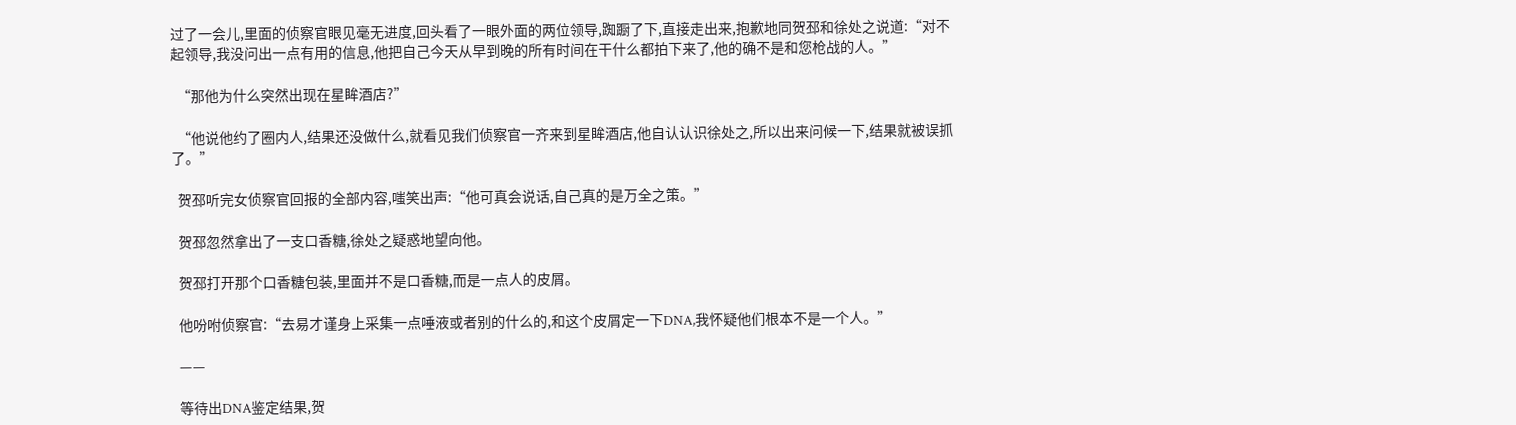过了一会儿,里面的侦察官眼见毫无进度,回头看了一眼外面的两位领导,踟蹰了下,直接走出来,抱歉地同贺邳和徐处之说道:“对不起领导,我没问出一点有用的信息,他把自己今天从早到晚的所有时间在干什么都拍下来了,他的确不是和您枪战的人。”

  “那他为什么突然出现在星眸酒店?”

  “他说他约了圈内人,结果还没做什么,就看见我们侦察官一齐来到星眸酒店,他自认认识徐处之,所以出来问候一下,结果就被误抓了。”

  贺邳听完女侦察官回报的全部内容,嗤笑出声:“他可真会说话,自己真的是万全之策。”

  贺邳忽然拿出了一支口香糖,徐处之疑惑地望向他。

  贺邳打开那个口香糖包装,里面并不是口香糖,而是一点人的皮屑。

  他吩咐侦察官:“去易才谨身上采集一点唾液或者别的什么的,和这个皮屑定一下DNA,我怀疑他们根本不是一个人。”

  ——

  等待出DNA鉴定结果,贺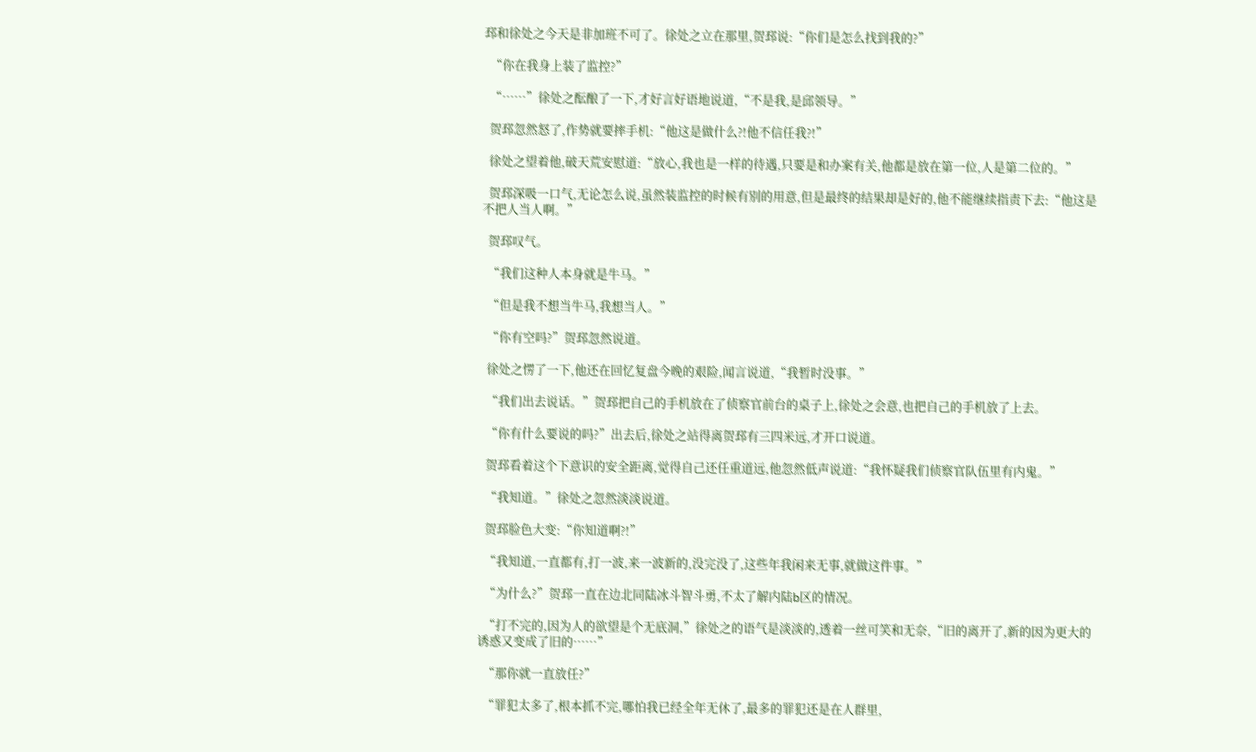邳和徐处之今天是非加班不可了。徐处之立在那里,贺邳说:“你们是怎么找到我的?”

  “你在我身上装了监控?”

  “……”徐处之酝酿了一下,才好言好语地说道,“不是我,是邱领导。”

  贺邳忽然怒了,作势就要摔手机:“他这是做什么?!他不信任我?!”

  徐处之望着他,破天荒安慰道:“放心,我也是一样的待遇,只要是和办案有关,他都是放在第一位,人是第二位的。”

  贺邳深吸一口气,无论怎么说,虽然装监控的时候有别的用意,但是最终的结果却是好的,他不能继续指责下去:“他这是不把人当人啊。”

  贺邳叹气。

  “我们这种人本身就是牛马。”

  “但是我不想当牛马,我想当人。”

  “你有空吗?”贺邳忽然说道。

  徐处之愣了一下,他还在回忆复盘今晚的艰险,闻言说道,“我暂时没事。”

  “我们出去说话。”贺邳把自己的手机放在了侦察官前台的桌子上,徐处之会意,也把自己的手机放了上去。

  “你有什么要说的吗?”出去后,徐处之站得离贺邳有三四米远,才开口说道。

  贺邳看着这个下意识的安全距离,觉得自己还任重道远,他忽然低声说道:“我怀疑我们侦察官队伍里有内鬼。”

  “我知道。”徐处之忽然淡淡说道。

  贺邳脸色大变:“你知道啊?!”

  “我知道,一直都有,打一波,来一波新的,没完没了,这些年我闲来无事,就做这件事。”

  “为什么?”贺邳一直在边北同陆冰斗智斗勇,不太了解内陆b区的情况。

  “打不完的,因为人的欲望是个无底洞,”徐处之的语气是淡淡的,透着一丝可笑和无奈,“旧的离开了,新的因为更大的诱惑又变成了旧的……”

  “那你就一直放任?”

  “罪犯太多了,根本抓不完,哪怕我已经全年无休了,最多的罪犯还是在人群里,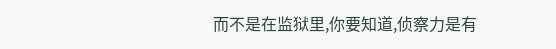而不是在监狱里,你要知道,侦察力是有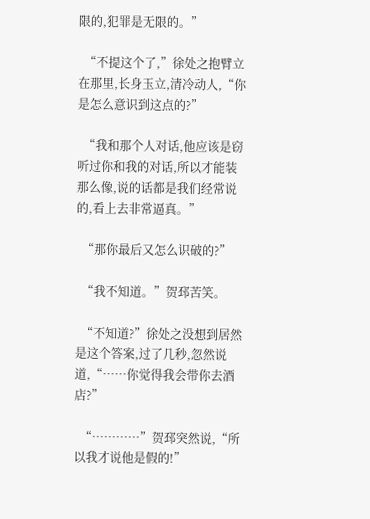限的,犯罪是无限的。”

  “不提这个了,”徐处之抱臂立在那里,长身玉立,清冷动人,“你是怎么意识到这点的?”

  “我和那个人对话,他应该是窃听过你和我的对话,所以才能装那么像,说的话都是我们经常说的,看上去非常逼真。”

  “那你最后又怎么识破的?”

  “我不知道。”贺邳苦笑。

  “不知道?”徐处之没想到居然是这个答案,过了几秒,忽然说道,“……你觉得我会带你去酒店?”

  “…………”贺邳突然说,“所以我才说他是假的!”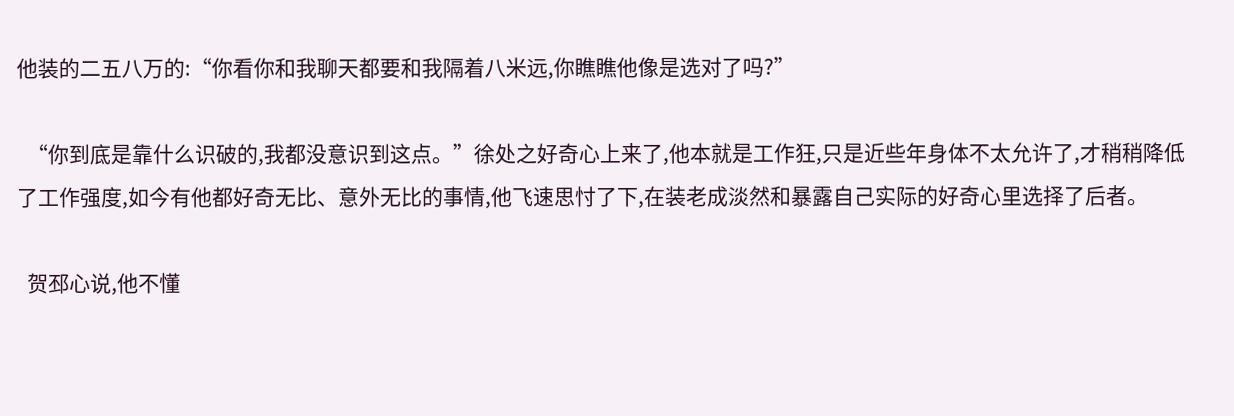他装的二五八万的:“你看你和我聊天都要和我隔着八米远,你瞧瞧他像是选对了吗?”

  “你到底是靠什么识破的,我都没意识到这点。”徐处之好奇心上来了,他本就是工作狂,只是近些年身体不太允许了,才稍稍降低了工作强度,如今有他都好奇无比、意外无比的事情,他飞速思忖了下,在装老成淡然和暴露自己实际的好奇心里选择了后者。

  贺邳心说,他不懂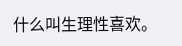什么叫生理性喜欢。